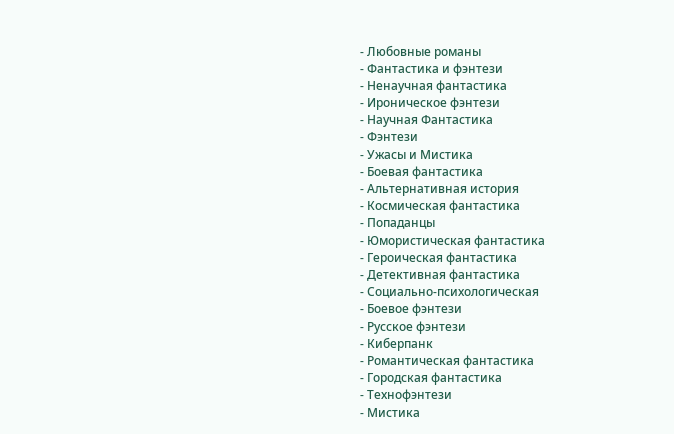- Любовные романы
- Фантастика и фэнтези
- Ненаучная фантастика
- Ироническое фэнтези
- Научная Фантастика
- Фэнтези
- Ужасы и Мистика
- Боевая фантастика
- Альтернативная история
- Космическая фантастика
- Попаданцы
- Юмористическая фантастика
- Героическая фантастика
- Детективная фантастика
- Социально-психологическая
- Боевое фэнтези
- Русское фэнтези
- Киберпанк
- Романтическая фантастика
- Городская фантастика
- Технофэнтези
- Мистика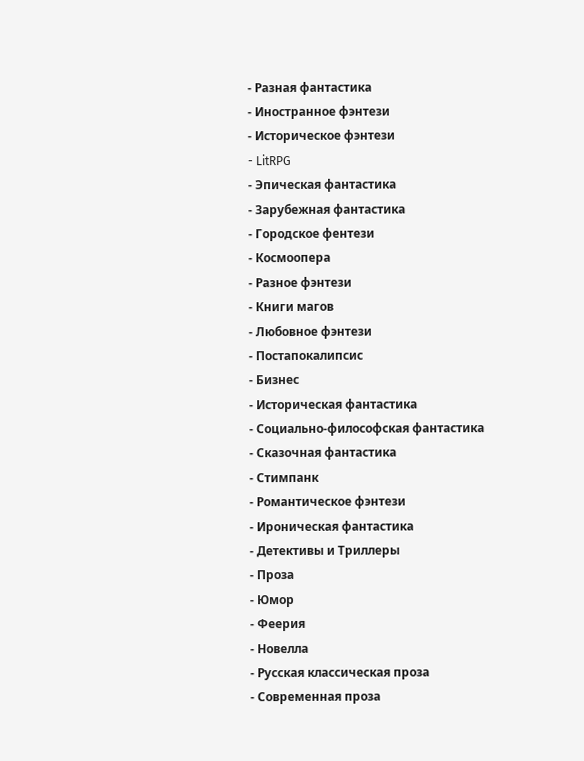- Разная фантастика
- Иностранное фэнтези
- Историческое фэнтези
- LitRPG
- Эпическая фантастика
- Зарубежная фантастика
- Городское фентези
- Космоопера
- Разное фэнтези
- Книги магов
- Любовное фэнтези
- Постапокалипсис
- Бизнес
- Историческая фантастика
- Социально-философская фантастика
- Сказочная фантастика
- Стимпанк
- Романтическое фэнтези
- Ироническая фантастика
- Детективы и Триллеры
- Проза
- Юмор
- Феерия
- Новелла
- Русская классическая проза
- Современная проза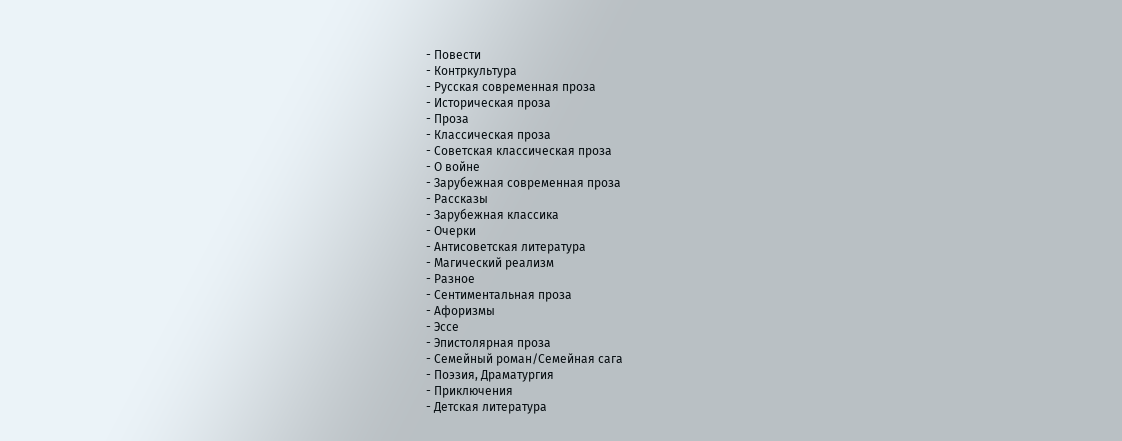- Повести
- Контркультура
- Русская современная проза
- Историческая проза
- Проза
- Классическая проза
- Советская классическая проза
- О войне
- Зарубежная современная проза
- Рассказы
- Зарубежная классика
- Очерки
- Антисоветская литература
- Магический реализм
- Разное
- Сентиментальная проза
- Афоризмы
- Эссе
- Эпистолярная проза
- Семейный роман/Семейная сага
- Поэзия, Драматургия
- Приключения
- Детская литература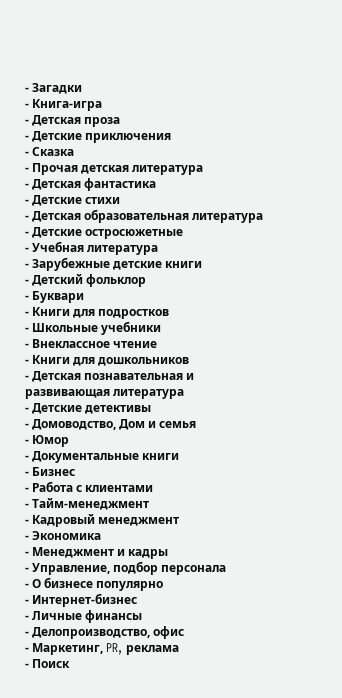- Загадки
- Книга-игра
- Детская проза
- Детские приключения
- Сказка
- Прочая детская литература
- Детская фантастика
- Детские стихи
- Детская образовательная литература
- Детские остросюжетные
- Учебная литература
- Зарубежные детские книги
- Детский фольклор
- Буквари
- Книги для подростков
- Школьные учебники
- Внеклассное чтение
- Книги для дошкольников
- Детская познавательная и развивающая литература
- Детские детективы
- Домоводство, Дом и семья
- Юмор
- Документальные книги
- Бизнес
- Работа с клиентами
- Тайм-менеджмент
- Кадровый менеджмент
- Экономика
- Менеджмент и кадры
- Управление, подбор персонала
- О бизнесе популярно
- Интернет-бизнес
- Личные финансы
- Делопроизводство, офис
- Маркетинг, PR, реклама
- Поиск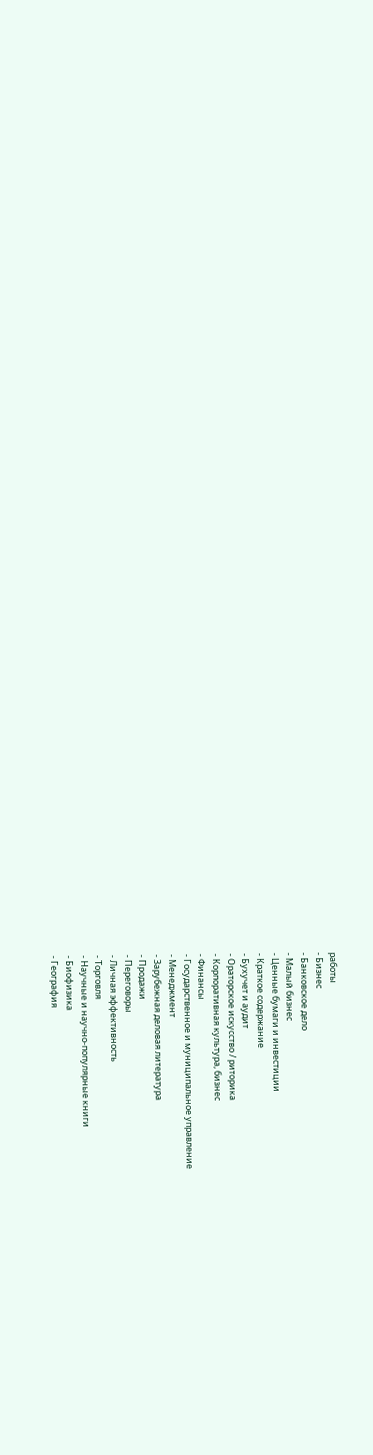работы
- Бизнес
- Банковское дело
- Малый бизнес
- Ценные бумаги и инвестиции
- Краткое содержание
- Бухучет и аудит
- Ораторское искусство / риторика
- Корпоративная культура, бизнес
- Финансы
- Государственное и муниципальное управление
- Менеджмент
- Зарубежная деловая литература
- Продажи
- Переговоры
- Личная эффективность
- Торговля
- Научные и научно-популярные книги
- Биофизика
- География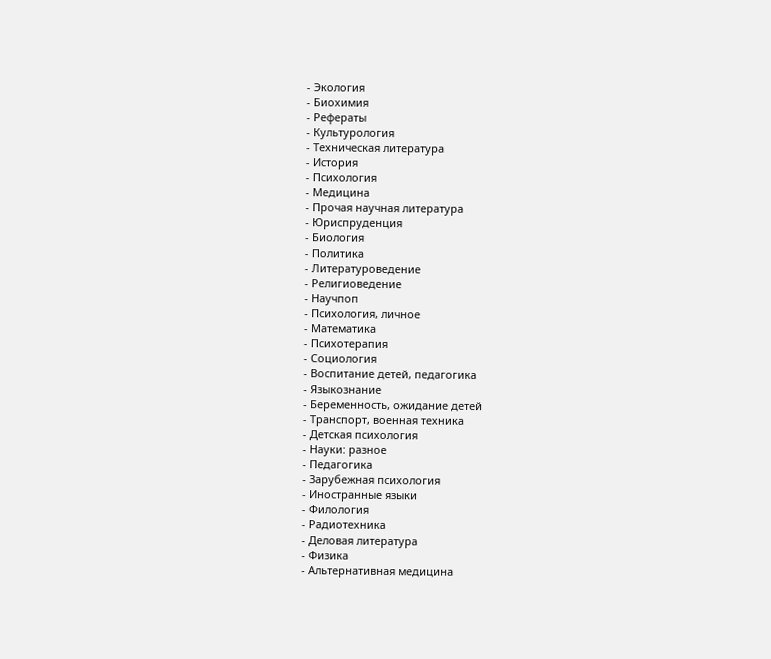- Экология
- Биохимия
- Рефераты
- Культурология
- Техническая литература
- История
- Психология
- Медицина
- Прочая научная литература
- Юриспруденция
- Биология
- Политика
- Литературоведение
- Религиоведение
- Научпоп
- Психология, личное
- Математика
- Психотерапия
- Социология
- Воспитание детей, педагогика
- Языкознание
- Беременность, ожидание детей
- Транспорт, военная техника
- Детская психология
- Науки: разное
- Педагогика
- Зарубежная психология
- Иностранные языки
- Филология
- Радиотехника
- Деловая литература
- Физика
- Альтернативная медицина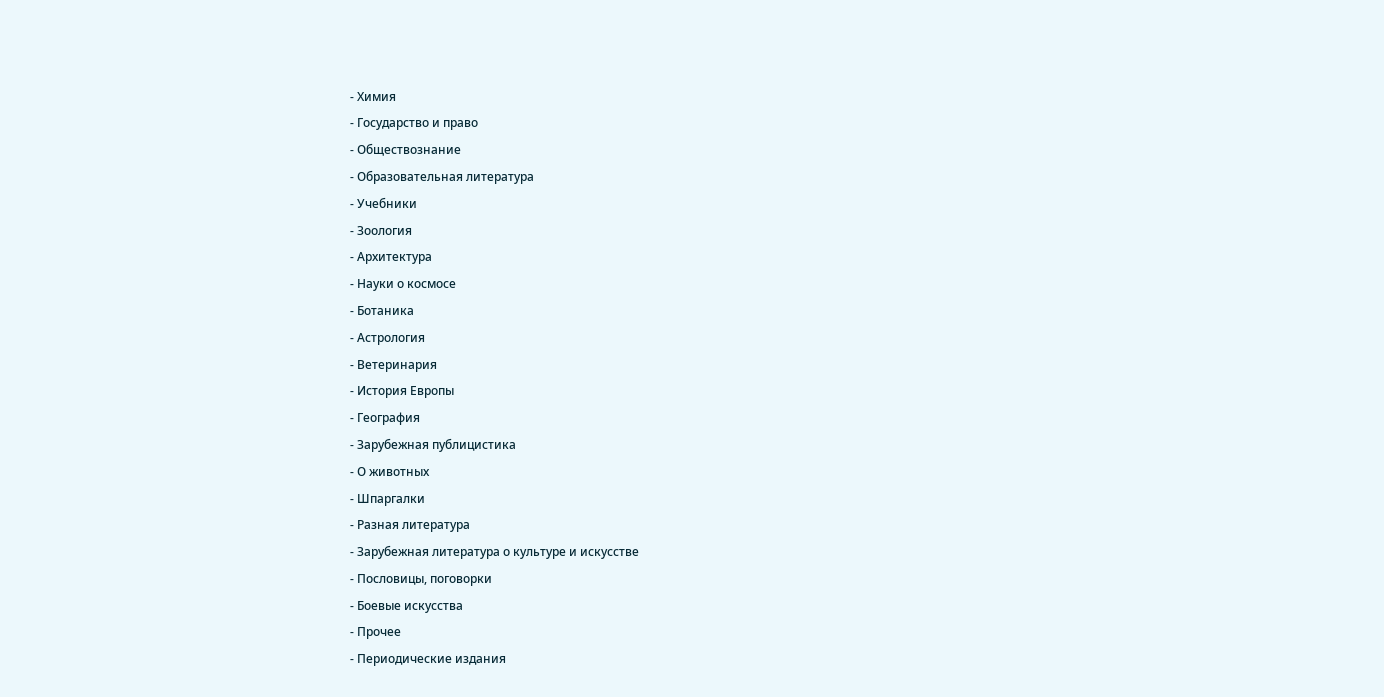- Химия
- Государство и право
- Обществознание
- Образовательная литература
- Учебники
- Зоология
- Архитектура
- Науки о космосе
- Ботаника
- Астрология
- Ветеринария
- История Европы
- География
- Зарубежная публицистика
- О животных
- Шпаргалки
- Разная литература
- Зарубежная литература о культуре и искусстве
- Пословицы, поговорки
- Боевые искусства
- Прочее
- Периодические издания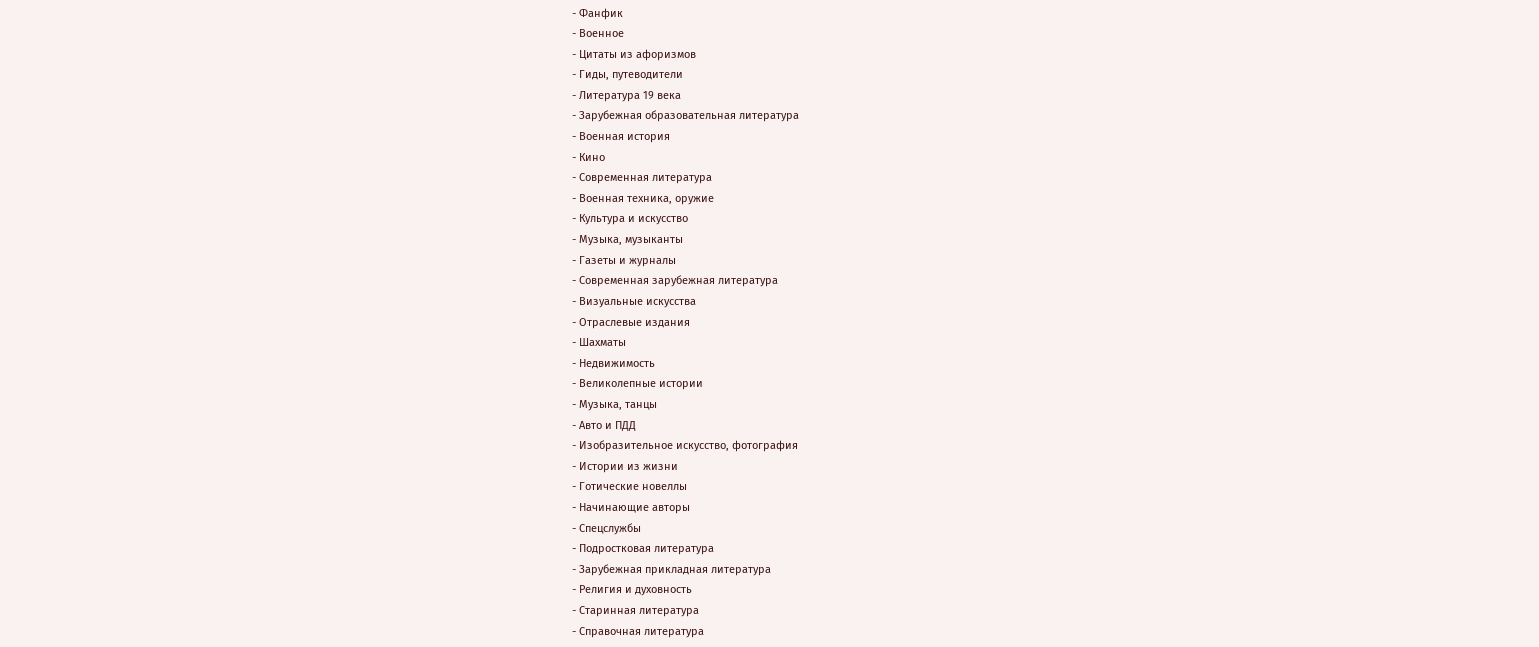- Фанфик
- Военное
- Цитаты из афоризмов
- Гиды, путеводители
- Литература 19 века
- Зарубежная образовательная литература
- Военная история
- Кино
- Современная литература
- Военная техника, оружие
- Культура и искусство
- Музыка, музыканты
- Газеты и журналы
- Современная зарубежная литература
- Визуальные искусства
- Отраслевые издания
- Шахматы
- Недвижимость
- Великолепные истории
- Музыка, танцы
- Авто и ПДД
- Изобразительное искусство, фотография
- Истории из жизни
- Готические новеллы
- Начинающие авторы
- Спецслужбы
- Подростковая литература
- Зарубежная прикладная литература
- Религия и духовность
- Старинная литература
- Справочная литература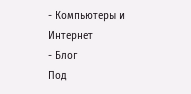- Компьютеры и Интернет
- Блог
Под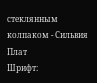стеклянным колпаком - Сильвия Плат
Шрифт: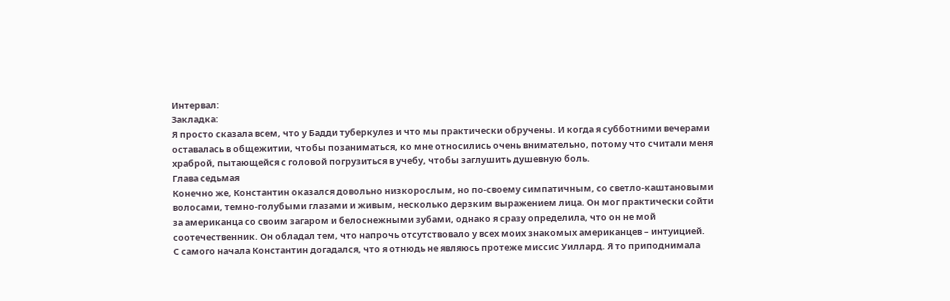Интервал:
Закладка:
Я просто сказала всем, что у Бадди туберкулез и что мы практически обручены. И когда я субботними вечерами оставалась в общежитии, чтобы позаниматься, ко мне относились очень внимательно, потому что считали меня храброй, пытающейся с головой погрузиться в учебу, чтобы заглушить душевную боль.
Глава седьмая
Конечно же, Константин оказался довольно низкорослым, но по-своему симпатичным, со светло-каштановыми волосами, темно-голубыми глазами и живым, несколько дерзким выражением лица. Он мог практически сойти за американца со своим загаром и белоснежными зубами, однако я сразу определила, что он не мой соотечественник. Он обладал тем, что напрочь отсутствовало у всех моих знакомых американцев – интуицией.
С самого начала Константин догадался, что я отнюдь не являюсь протеже миссис Уиллард. Я то приподнимала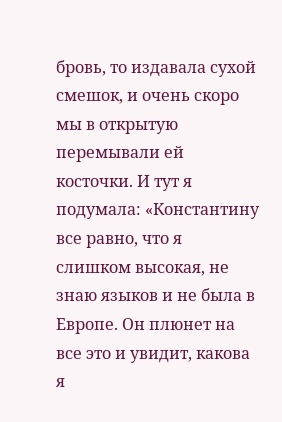бровь, то издавала сухой смешок, и очень скоро мы в открытую перемывали ей косточки. И тут я подумала: «Константину все равно, что я слишком высокая, не знаю языков и не была в Европе. Он плюнет на все это и увидит, какова я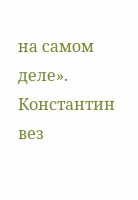на самом деле».
Константин вез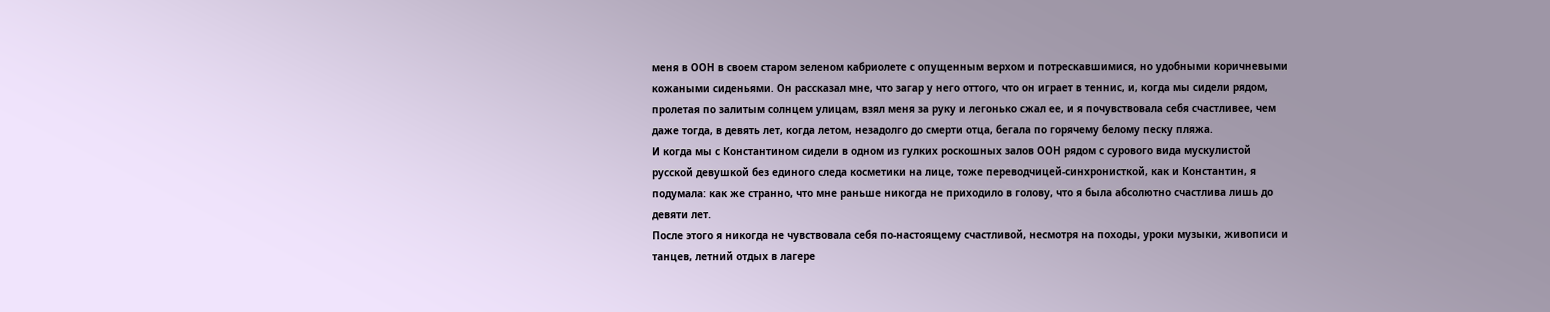меня в ООН в своем старом зеленом кабриолете с опущенным верхом и потрескавшимися, но удобными коричневыми кожаными сиденьями. Он рассказал мне, что загар у него оттого, что он играет в теннис, и, когда мы сидели рядом, пролетая по залитым солнцем улицам, взял меня за руку и легонько сжал ее, и я почувствовала себя счастливее, чем даже тогда, в девять лет, когда летом, незадолго до смерти отца, бегала по горячему белому песку пляжа.
И когда мы с Константином сидели в одном из гулких роскошных залов ООН рядом с сурового вида мускулистой русской девушкой без единого следа косметики на лице, тоже переводчицей-синхронисткой, как и Константин, я подумала: как же странно, что мне раньше никогда не приходило в голову, что я была абсолютно счастлива лишь до девяти лет.
После этого я никогда не чувствовала себя по-настоящему счастливой, несмотря на походы, уроки музыки, живописи и танцев, летний отдых в лагере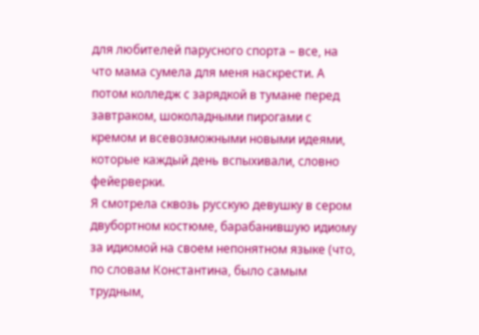для любителей парусного спорта – все, на что мама сумела для меня наскрести. А потом колледж с зарядкой в тумане перед завтраком, шоколадными пирогами с кремом и всевозможными новыми идеями, которые каждый день вспыхивали, словно фейерверки.
Я смотрела сквозь русскую девушку в сером двубортном костюме, барабанившую идиому за идиомой на своем непонятном языке (что, по словам Константина, было самым трудным,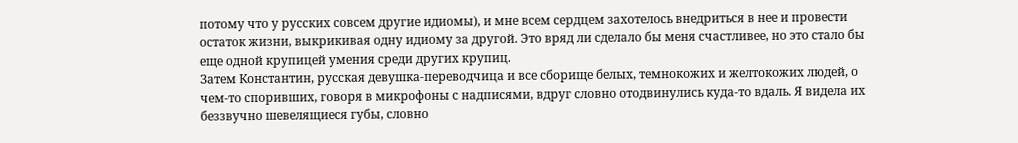потому что у русских совсем другие идиомы), и мне всем сердцем захотелось внедриться в нее и провести остаток жизни, выкрикивая одну идиому за другой. Это вряд ли сделало бы меня счастливее, но это стало бы еще одной крупицей умения среди других крупиц.
Затем Константин, русская девушка-переводчица и все сборище белых, темнокожих и желтокожих людей, о чем-то споривших, говоря в микрофоны с надписями, вдруг словно отодвинулись куда-то вдаль. Я видела их беззвучно шевелящиеся губы, словно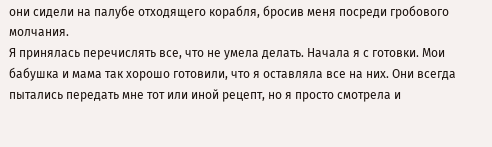они сидели на палубе отходящего корабля, бросив меня посреди гробового молчания.
Я принялась перечислять все, что не умела делать. Начала я с готовки. Мои бабушка и мама так хорошо готовили, что я оставляла все на них. Они всегда пытались передать мне тот или иной рецепт, но я просто смотрела и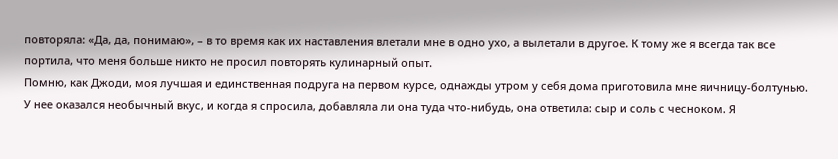повторяла: «Да, да, понимаю», – в то время как их наставления влетали мне в одно ухо, а вылетали в другое. К тому же я всегда так все портила, что меня больше никто не просил повторять кулинарный опыт.
Помню, как Джоди, моя лучшая и единственная подруга на первом курсе, однажды утром у себя дома приготовила мне яичницу-болтунью. У нее оказался необычный вкус, и когда я спросила, добавляла ли она туда что-нибудь, она ответила: сыр и соль с чесноком. Я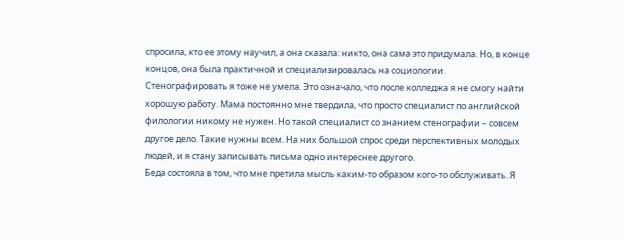спросила, кто ее этому научил, а она сказала: никто, она сама это придумала. Но, в конце концов, она была практичной и специализировалась на социологии.
Стенографировать я тоже не умела. Это означало, что после колледжа я не смогу найти хорошую работу. Мама постоянно мне твердила, что просто специалист по английской филологии никому не нужен. Но такой специалист со знанием стенографии – совсем другое дело. Такие нужны всем. На них большой спрос среди перспективных молодых людей, и я стану записывать письма одно интереснее другого.
Беда состояла в том, что мне претила мысль каким-то образом кого-то обслуживать. Я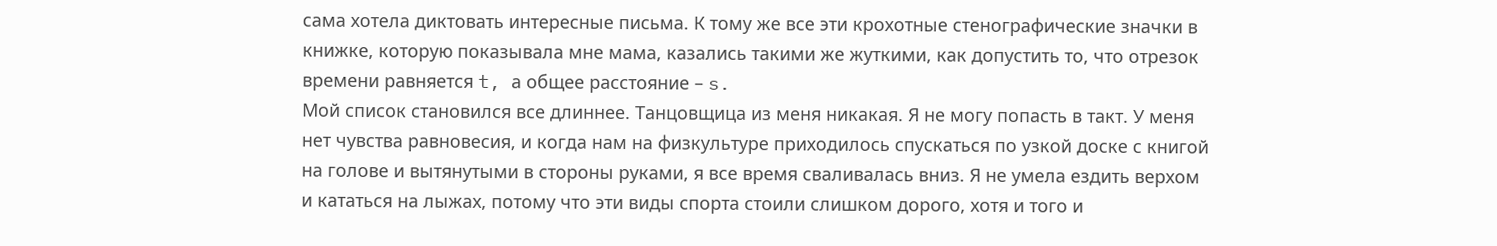сама хотела диктовать интересные письма. К тому же все эти крохотные стенографические значки в книжке, которую показывала мне мама, казались такими же жуткими, как допустить то, что отрезок времени равняется t, а общее расстояние – s.
Мой список становился все длиннее. Танцовщица из меня никакая. Я не могу попасть в такт. У меня нет чувства равновесия, и когда нам на физкультуре приходилось спускаться по узкой доске с книгой на голове и вытянутыми в стороны руками, я все время сваливалась вниз. Я не умела ездить верхом и кататься на лыжах, потому что эти виды спорта стоили слишком дорого, хотя и того и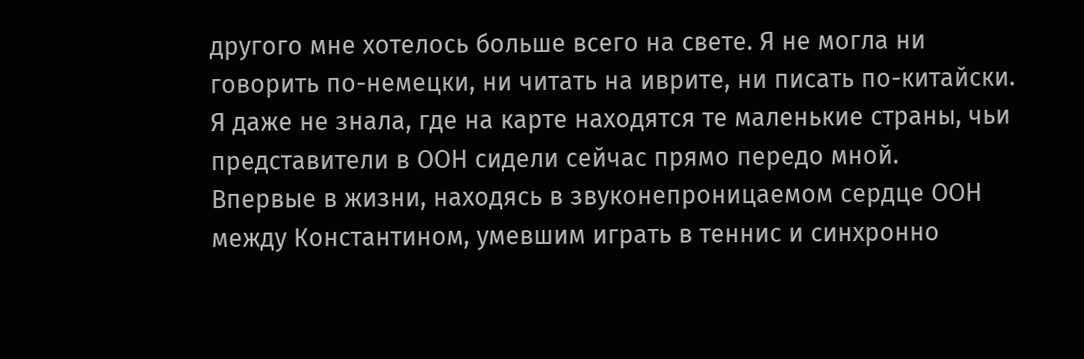другого мне хотелось больше всего на свете. Я не могла ни говорить по-немецки, ни читать на иврите, ни писать по-китайски. Я даже не знала, где на карте находятся те маленькие страны, чьи представители в ООН сидели сейчас прямо передо мной.
Впервые в жизни, находясь в звуконепроницаемом сердце ООН между Константином, умевшим играть в теннис и синхронно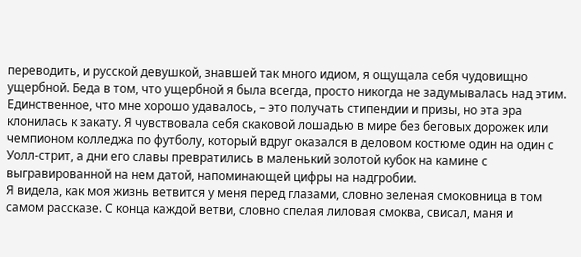переводить, и русской девушкой, знавшей так много идиом, я ощущала себя чудовищно ущербной. Беда в том, что ущербной я была всегда, просто никогда не задумывалась над этим.
Единственное, что мне хорошо удавалось, – это получать стипендии и призы, но эта эра клонилась к закату. Я чувствовала себя скаковой лошадью в мире без беговых дорожек или чемпионом колледжа по футболу, который вдруг оказался в деловом костюме один на один с Уолл-стрит, а дни его славы превратились в маленький золотой кубок на камине с выгравированной на нем датой, напоминающей цифры на надгробии.
Я видела, как моя жизнь ветвится у меня перед глазами, словно зеленая смоковница в том самом рассказе. С конца каждой ветви, словно спелая лиловая смоква, свисал, маня и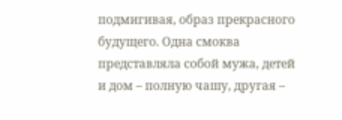подмигивая, образ прекрасного будущего. Одна смоква представляла собой мужа, детей и дом – полную чашу, другая –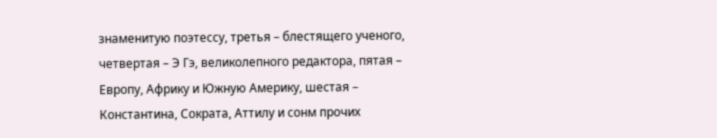знаменитую поэтессу, третья – блестящего ученого, четвертая – Э Гэ, великолепного редактора, пятая – Европу, Африку и Южную Америку, шестая – Константина, Сократа, Аттилу и сонм прочих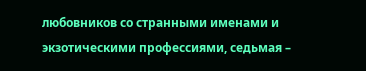любовников со странными именами и экзотическими профессиями, седьмая –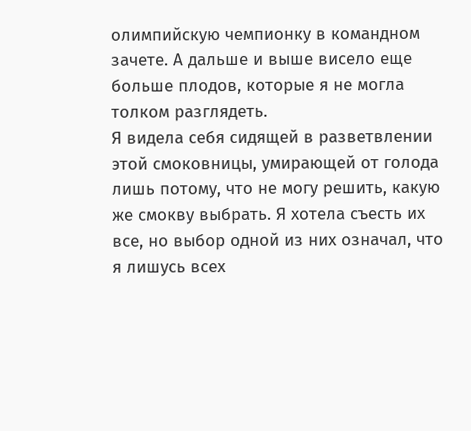олимпийскую чемпионку в командном зачете. А дальше и выше висело еще больше плодов, которые я не могла толком разглядеть.
Я видела себя сидящей в разветвлении этой смоковницы, умирающей от голода лишь потому, что не могу решить, какую же смокву выбрать. Я хотела съесть их все, но выбор одной из них означал, что я лишусь всех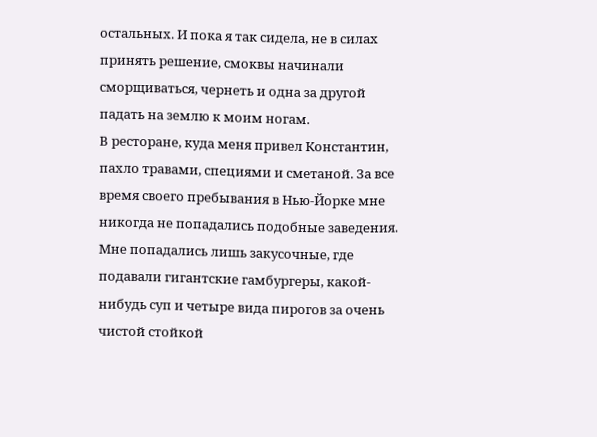остальных. И пока я так сидела, не в силах принять решение, смоквы начинали сморщиваться, чернеть и одна за другой падать на землю к моим ногам.
В ресторане, куда меня привел Константин, пахло травами, специями и сметаной. За все время своего пребывания в Нью-Йорке мне никогда не попадались подобные заведения. Мне попадались лишь закусочные, где подавали гигантские гамбургеры, какой-нибудь суп и четыре вида пирогов за очень чистой стойкой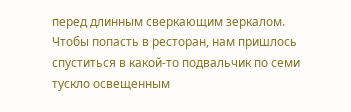перед длинным сверкающим зеркалом.
Чтобы попасть в ресторан, нам пришлось спуститься в какой-то подвальчик по семи тускло освещенным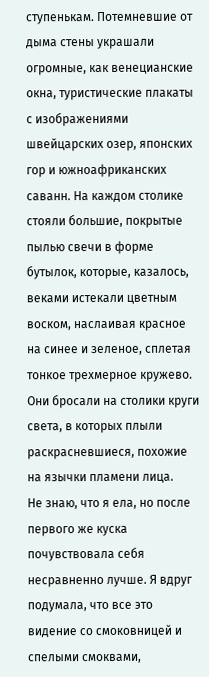ступенькам. Потемневшие от дыма стены украшали огромные, как венецианские окна, туристические плакаты с изображениями швейцарских озер, японских гор и южноафриканских саванн. На каждом столике стояли большие, покрытые пылью свечи в форме бутылок, которые, казалось, веками истекали цветным воском, наслаивая красное на синее и зеленое, сплетая тонкое трехмерное кружево. Они бросали на столики круги света, в которых плыли раскрасневшиеся, похожие на язычки пламени лица.
Не знаю, что я ела, но после первого же куска почувствовала себя несравненно лучше. Я вдруг подумала, что все это видение со смоковницей и спелыми смоквами,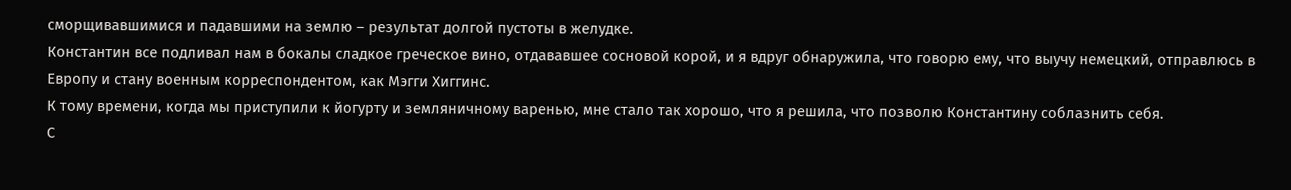сморщивавшимися и падавшими на землю – результат долгой пустоты в желудке.
Константин все подливал нам в бокалы сладкое греческое вино, отдававшее сосновой корой, и я вдруг обнаружила, что говорю ему, что выучу немецкий, отправлюсь в Европу и стану военным корреспондентом, как Мэгги Хиггинс.
К тому времени, когда мы приступили к йогурту и земляничному варенью, мне стало так хорошо, что я решила, что позволю Константину соблазнить себя.
С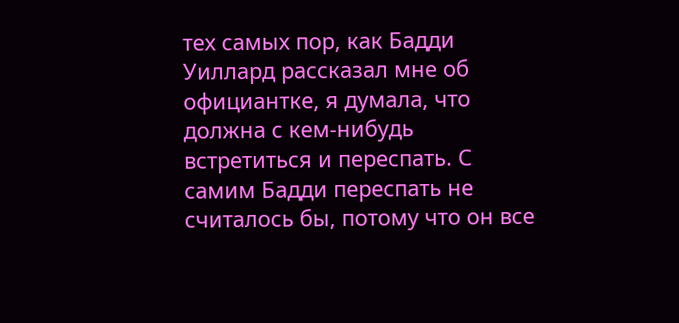тех самых пор, как Бадди Уиллард рассказал мне об официантке, я думала, что должна с кем-нибудь встретиться и переспать. С самим Бадди переспать не считалось бы, потому что он все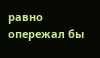равно опережал бы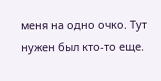меня на одно очко. Тут нужен был кто-то еще.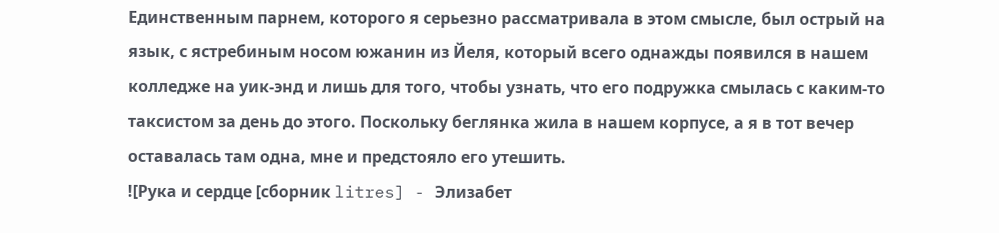Единственным парнем, которого я серьезно рассматривала в этом смысле, был острый на язык, с ястребиным носом южанин из Йеля, который всего однажды появился в нашем колледже на уик-энд и лишь для того, чтобы узнать, что его подружка смылась с каким-то таксистом за день до этого. Поскольку беглянка жила в нашем корпусе, а я в тот вечер оставалась там одна, мне и предстояло его утешить.
![Рука и сердце [сборник litres] - Элизабет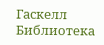Гаскелл Библиотека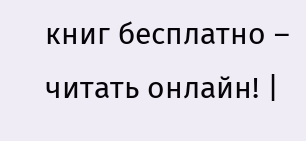книг бесплатно – читать онлайн! |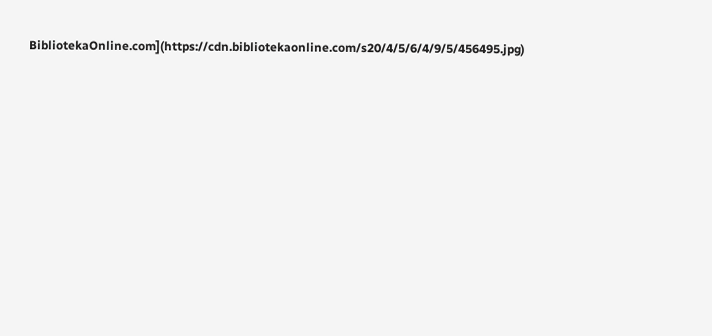BibliotekaOnline.com](https://cdn.bibliotekaonline.com/s20/4/5/6/4/9/5/456495.jpg)